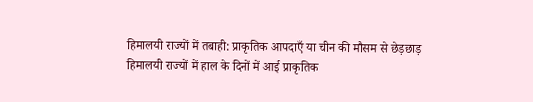हिमालयी राज्यों में तबाही: प्राकृतिक आपदाएँ या चीन की मौसम से छेड़छाड़
हिमालयी राज्यों में हाल के दिनों में आई प्राकृतिक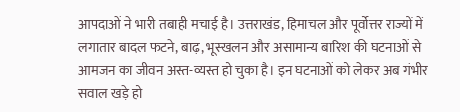आपदाओं ने भारी तबाही मचाई है। उत्तराखंड, हिमाचल और पूर्वोत्तर राज्यों में लगातार बादल फटने, बाढ़, भूस्खलन और असामान्य बारिश की घटनाओं से आमजन का जीवन अस्त-व्यस्त हो चुका है। इन घटनाओं को लेकर अब गंभीर सवाल खड़े हो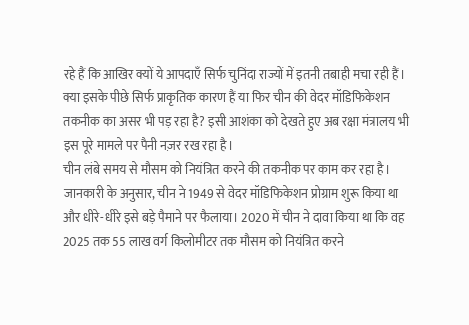रहे हैं कि आखिर क्यों ये आपदाएँ सिर्फ चुनिंदा राज्यों में इतनी तबाही मचा रही हैं। क्या इसके पीछे सिर्फ प्राकृतिक कारण हैं या फिर चीन की वेदर मॉडिफिकेशन तकनीक का असर भी पड़ रहा है? इसी आशंका को देखते हुए अब रक्षा मंत्रालय भी इस पूरे मामले पर पैनी नज़र रख रहा है।
चीन लंबे समय से मौसम को नियंत्रित करने की तकनीक पर काम कर रहा है। जानकारी के अनुसार, चीन ने 1949 से वेदर मॉडिफिकेशन प्रोग्राम शुरू किया था और धीरे-धीरे इसे बड़े पैमाने पर फैलाया। 2020 में चीन ने दावा किया था कि वह 2025 तक 55 लाख वर्ग किलोमीटर तक मौसम को नियंत्रित करने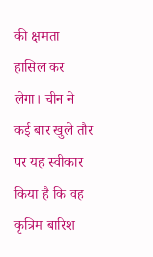की क्षमता हासिल कर लेगा। चीन ने कई बार खुले तौर पर यह स्वीकार किया है कि वह कृत्रिम बारिश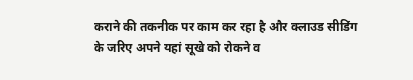कराने की तकनीक पर काम कर रहा है और क्लाउड सीडिंग के जरिए अपने यहां सूखे को रोकने व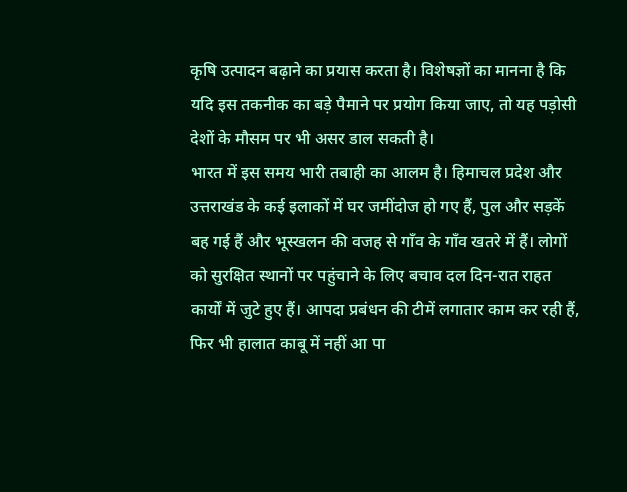कृषि उत्पादन बढ़ाने का प्रयास करता है। विशेषज्ञों का मानना है कि यदि इस तकनीक का बड़े पैमाने पर प्रयोग किया जाए, तो यह पड़ोसी देशों के मौसम पर भी असर डाल सकती है।
भारत में इस समय भारी तबाही का आलम है। हिमाचल प्रदेश और उत्तराखंड के कई इलाकों में घर जमींदोज हो गए हैं, पुल और सड़कें बह गई हैं और भूस्खलन की वजह से गाँव के गाँव खतरे में हैं। लोगों को सुरक्षित स्थानों पर पहुंचाने के लिए बचाव दल दिन-रात राहत कार्यों में जुटे हुए हैं। आपदा प्रबंधन की टीमें लगातार काम कर रही हैं, फिर भी हालात काबू में नहीं आ पा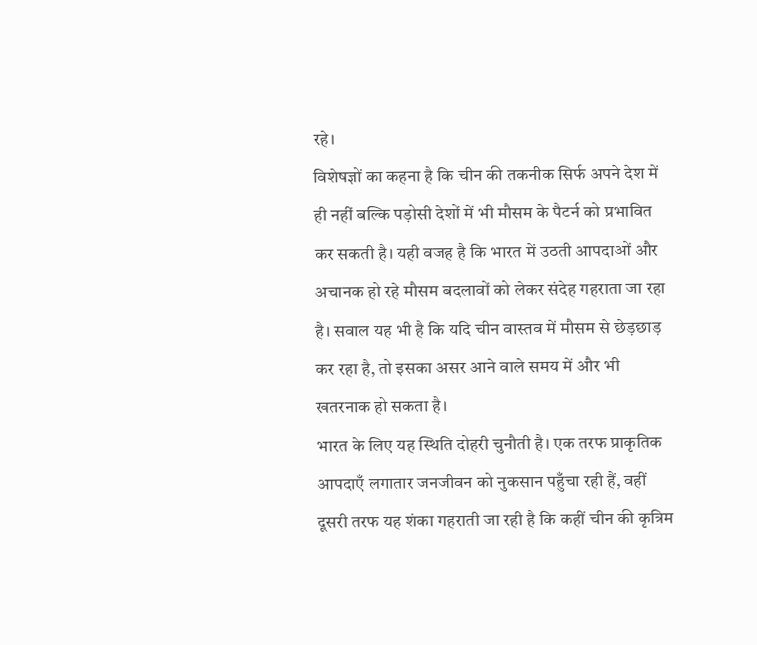रहे।
विशेषज्ञों का कहना है कि चीन की तकनीक सिर्फ अपने देश में ही नहीं बल्कि पड़ोसी देशों में भी मौसम के पैटर्न को प्रभावित कर सकती है। यही वजह है कि भारत में उठती आपदाओं और अचानक हो रहे मौसम बदलावों को लेकर संदेह गहराता जा रहा है। सवाल यह भी है कि यदि चीन वास्तव में मौसम से छेड़छाड़ कर रहा है, तो इसका असर आने वाले समय में और भी खतरनाक हो सकता है।
भारत के लिए यह स्थिति दोहरी चुनौती है। एक तरफ प्राकृतिक आपदाएँ लगातार जनजीवन को नुकसान पहुँचा रही हैं, वहीं दूसरी तरफ यह शंका गहराती जा रही है कि कहीं चीन की कृत्रिम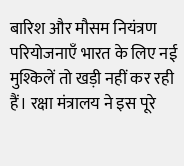बारिश और मौसम नियंत्रण परियोजनाएँ भारत के लिए नई मुश्किलें तो खड़ी नहीं कर रही हैं। रक्षा मंत्रालय ने इस पूरे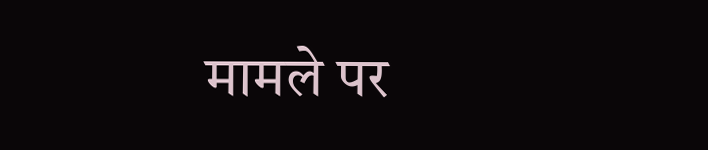मामले पर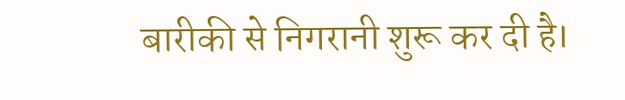बारीकी से निगरानी शुरू कर दी है।